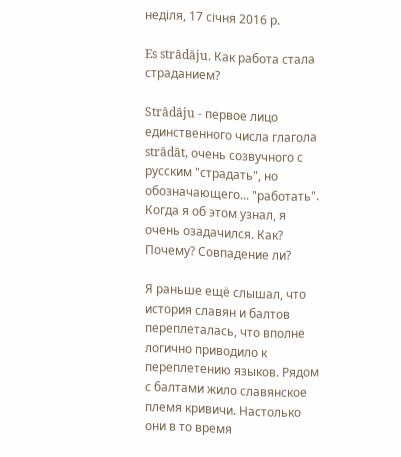неділя, 17 січня 2016 р.

Es strādāju. Как работа стала страданием?

Strādāju - первое лицо единственного числа глагола strādāt, очень созвучного с русским "страдать", но обозначающего... "работать". Когда я об этом узнал, я очень озадачился. Как? Почему? Совпадение ли?

Я раньше ещё слышал, что история славян и балтов переплеталась, что вполне логично приводило к переплетению языков. Рядом с балтами жило славянское племя кривичи. Настолько они в то время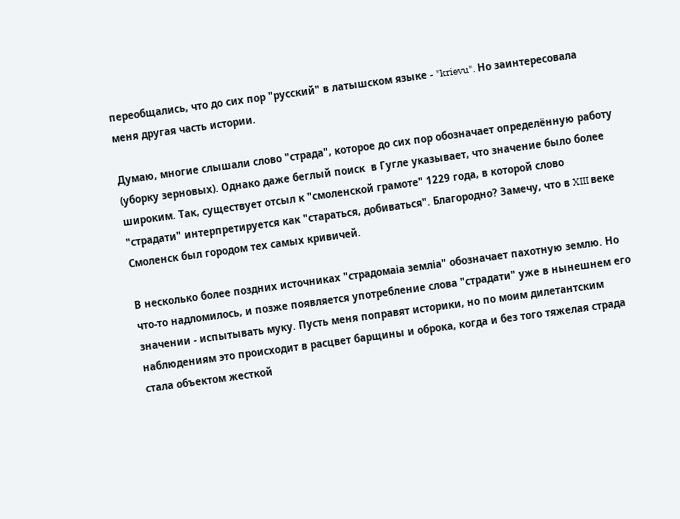переобщались, что до сих пор "русский" в латышском языке - "krievu". Но заинтересовала меня другая часть истории.

Думаю, многие слышали слово "страда", которое до сих пор обозначает определённую работу (уборку зерновых). Однако даже беглый поиск  в Гугле указывает, что значение было более широким. Так, существует отсыл к "смоленской грамоте" 1229 года, в которой слово "страдати" интерпретируется как "стараться, добиваться". Благородно? Замечу, что в XIII веке Смоленск был городом тех самых кривичей.

В несколько более поздних источниках "страдомаiа землiа" обозначает пахотную землю. Но что-то надломилось, и позже появляется употребление слова "страдати" уже в нынешнем его значении - испытывать муку. Пусть меня поправят историки, но по моим дилетантским наблюдениям это происходит в расцвет барщины и оброка, когда и без того тяжелая страда стала объектом жесткой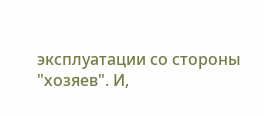эксплуатации со стороны "хозяев". И,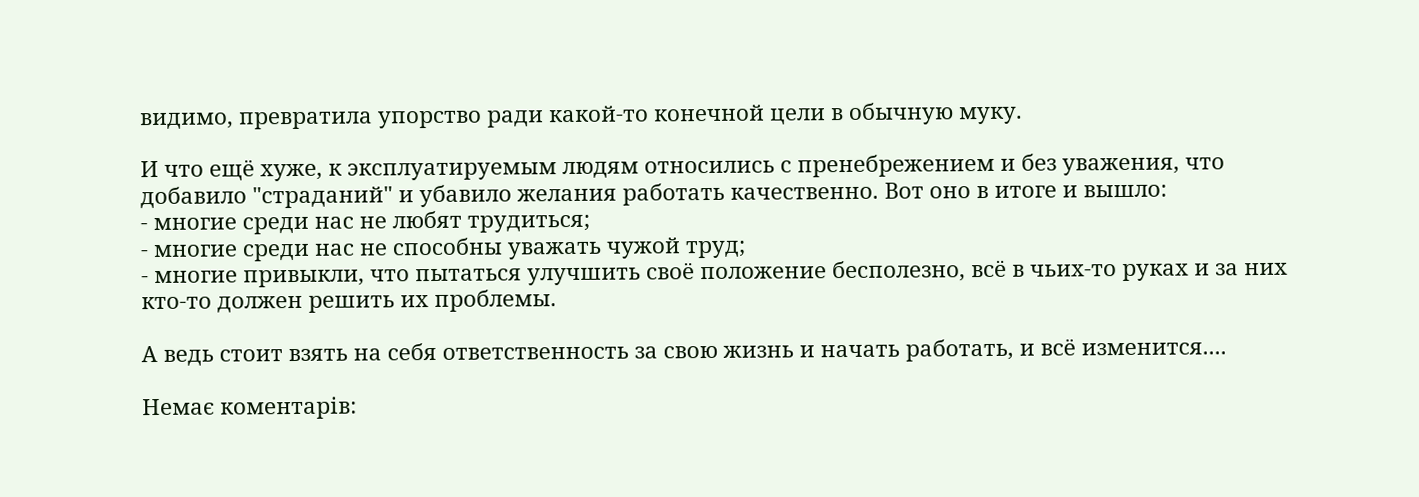видимо, превратила упорство ради какой-то конечной цели в обычную муку.

И что ещё хуже, к эксплуатируемым людям относились с пренебрежением и без уважения, что добавило "страданий" и убавило желания работать качественно. Вот оно в итоге и вышло:
- многие среди нас не любят трудиться;
- многие среди нас не способны уважать чужой труд;
- многие привыкли, что пытаться улучшить своё положение бесполезно, всё в чьих-то руках и за них кто-то должен решить их проблемы.

А ведь стоит взять на себя ответственность за свою жизнь и начать работать, и всё изменится....

Немає коментарів: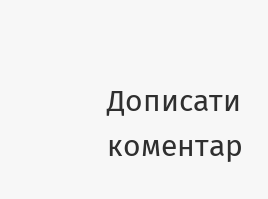Дописати коментар